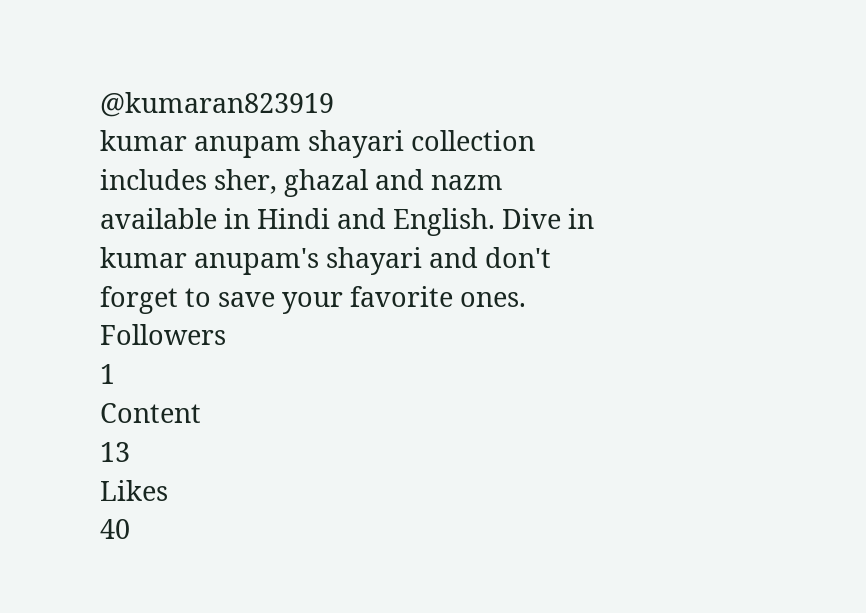@kumaran823919
kumar anupam shayari collection includes sher, ghazal and nazm available in Hindi and English. Dive in kumar anupam's shayari and don't forget to save your favorite ones.
Followers
1
Content
13
Likes
40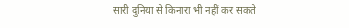सारी दुनिया से किनारा भी नहीं कर सकते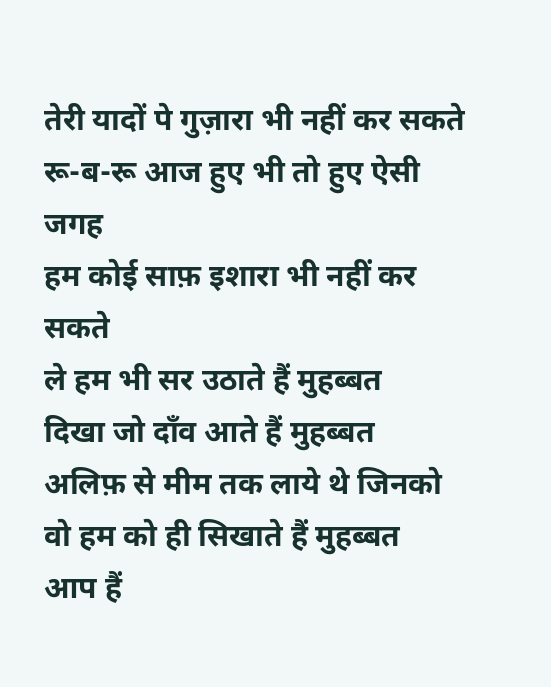तेरी यादों पे गुज़ारा भी नहीं कर सकते
रू-ब-रू आज हुए भी तो हुए ऐसी जगह
हम कोई साफ़ इशारा भी नहीं कर सकते
ले हम भी सर उठाते हैं मुहब्बत
दिखा जो दाँव आते हैं मुहब्बत
अलिफ़ से मीम तक लाये थे जिनको
वो हम को ही सिखाते हैं मुहब्बत
आप हैं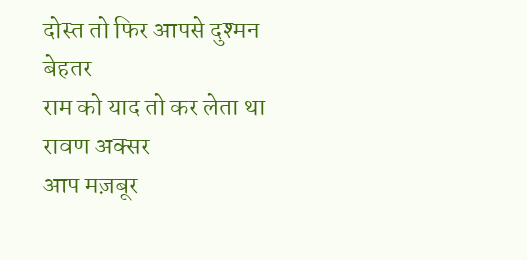दोस्त तो फिर आपसे दुश्मन बेहतर
राम को याद तो कर लेता था रावण अक्सर
आप मज़बूर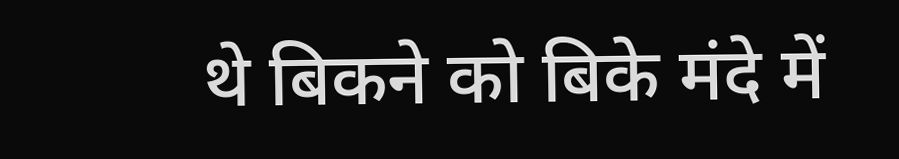थे बिकने को बिके मंदे में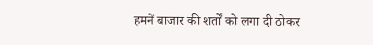हमनें बाजार की शर्तों को लगा दी ठोकर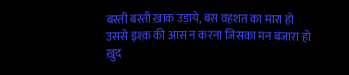बस्ती बस्ती ख़ाक उड़ाये, बस वहशत का मारा हो
उससे इश्क़ की आस न करना जिसका मन बंजारा हो
ख़ुद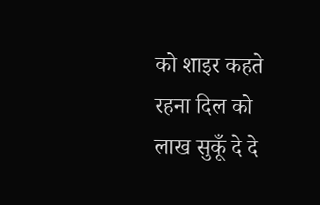को शाइर कहते रहना दिल को लाख सुकूँ दे दे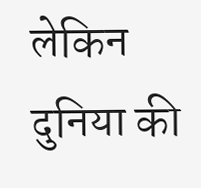लेकिन दुनिया की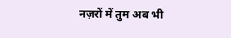नज़रों में तुम अब भी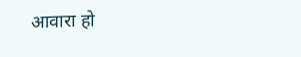आवारा हो